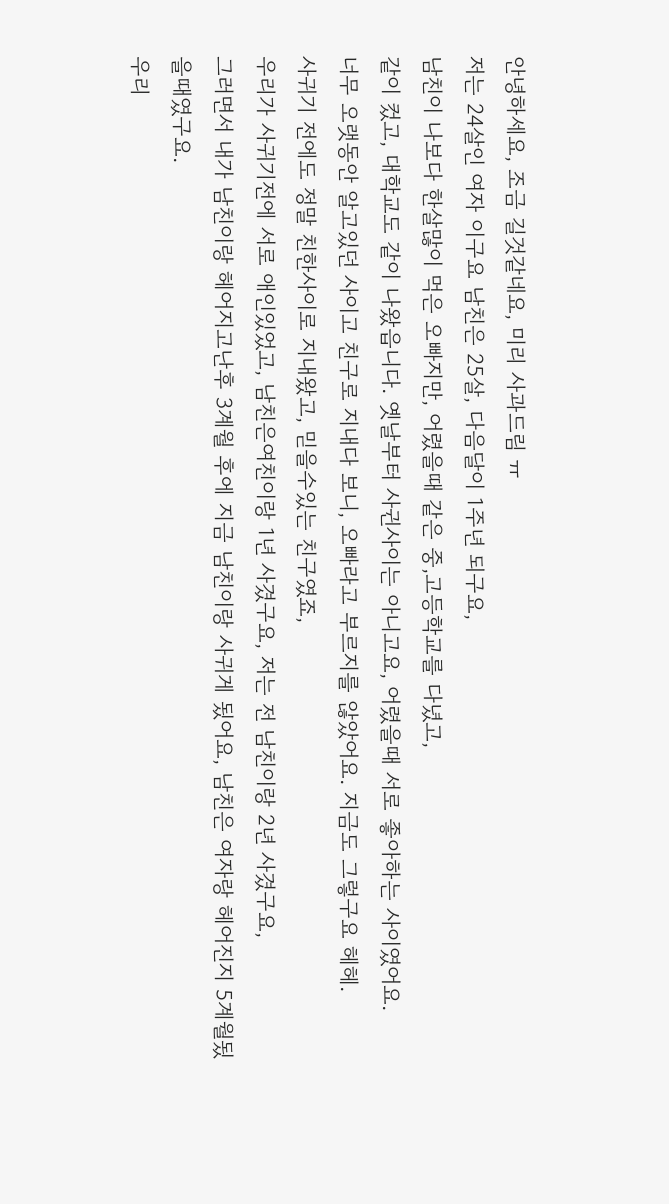안녕하세요, 조금 길것같네요, 미리 사과드림 ㅠ
저는 24살인 여자 이구요 남친은 25살, 다음달이 1주년 되구요,
남친이 나보다 한살많이 먹은 오빠지만, 어렸을때 같은 중,고등학교를 다녔고,
같이 컸고, 대학교도 같이 나왔읍니다. 옛날부터 사귄사이는 아니고요, 어렸을때 서로 좋아하는 사이였어요.
너무 오랫동안 알고있던 사이고 친구로 지내다 보니, 오빠라고 부르지를 않았어요. 지금도 그렇구요 헤헤.
사귀기 전에도 정말 친한사이로 지내왔고, 믿을수있는 친구였죠,
우리가 사귀기전에 서로 애인있었고, 남친은여친이랑 1년 사겼구요, 저는 전 남친이랑 2년 사겼구요,
그러면서 내가 남친이랑 헤어지고난후 3계월 후에 지금 남친이랑 사귀게 됬어요, 남친은 여자랑 헤어진지 5계월됬을때였구요.
우리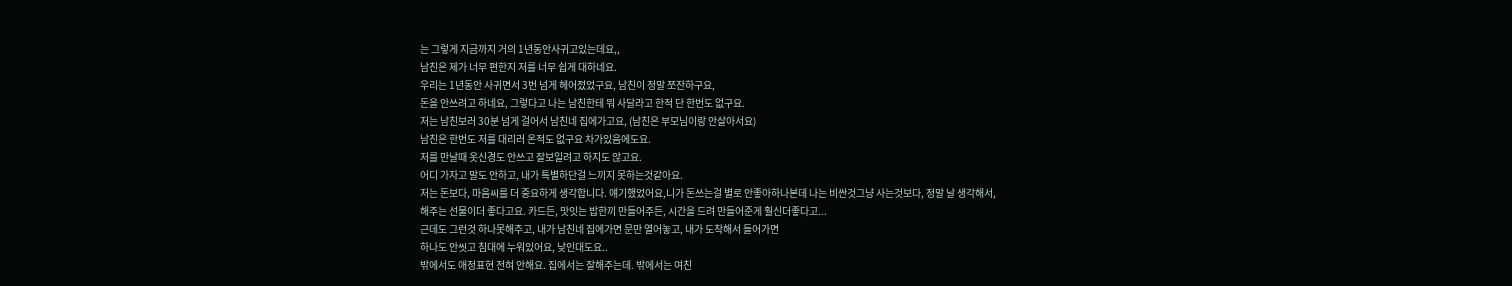는 그렇게 지금까지 거의 1년동안사귀고있는데요,,
남친은 제가 너무 편한지 저를 너무 쉽게 대하네요.
우리는 1년동안 사귀면서 3번 넘게 헤어젔었구요, 남친이 정말 쪼잔하구요,
돈을 안쓰려고 하네요, 그렇다고 나는 남친한테 뭐 사달라고 한적 단 한번도 없구요.
저는 남친보러 30분 넘게 걸어서 남친네 집에가고요, (남친은 부모님이랑 안살아서요)
남친은 한번도 저를 대리러 온적도 없구요 차가있음에도요.
저를 만날때 옷신경도 안쓰고 잘보일려고 하지도 않고요.
어디 가자고 말도 안하고, 내가 특별하단걸 느끼지 못하는것같아요.
저는 돈보다, 마음씨를 더 중요하게 생각합니다. 얘기했었어요,니가 돈쓰는걸 별로 안좋아하나본데 나는 비싼것그냥 사는것보다, 정말 날 생각해서,
해주는 선물이더 좋다고요. 카드든, 맛잇는 밥한끼 만들어주든, 시간을 드려 만들어준게 훨신더좋다고...
근데도 그런것 하나못해주고, 내가 남친네 집에가면 문만 열어놓고, 내가 도착해서 들어가면
하나도 안씻고 침대에 누워있어요, 낮인대도요..
밖에서도 애정표현 전혀 안해요. 집에서는 잘해주는데. 밖에서는 여친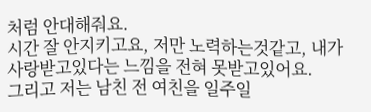처럼 안대해줘요.
시간 잘 안지키고요, 저만 노력하는것같고, 내가 사랑받고있다는 느낌을 전혀 못받고있어요.
그리고 저는 남친 전 여친을 일주일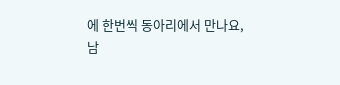에 한번씩 동아리에서 만나요,
남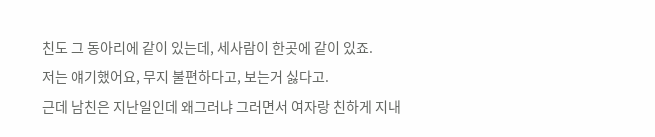친도 그 동아리에 같이 있는데, 세사람이 한곳에 같이 있죠.
저는 얘기했어요, 무지 불편하다고, 보는거 싫다고.
근데 남친은 지난일인데 왜그러냐 그러면서 여자랑 친하게 지내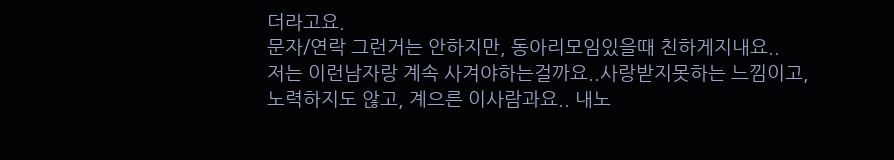더라고요.
문자/연락 그런거는 안하지만, 동아리모임있을때 친하게지내요..
저는 이런남자랑 계속 사겨야하는걸까요..사랑받지못하는 느낌이고,
노력하지도 않고, 계으른 이사람과요.. 내노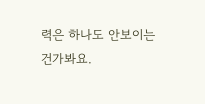력은 하나도 안보이는건가봐요.